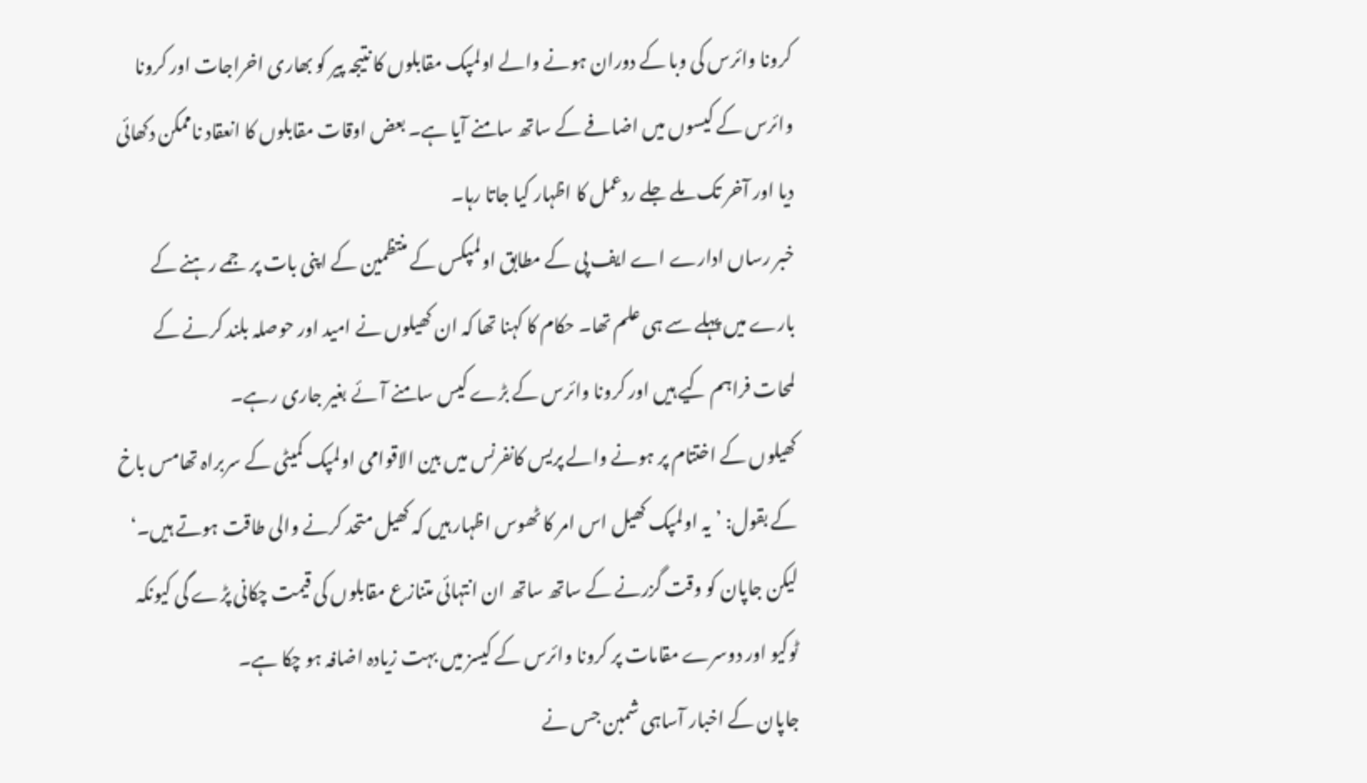کرونا وائرس کی وبا کے دوران ہونے والے اولمپک مقابلوں کا نتیجہ پیر کو بھاری اخراجات اور کرونا وائرس کے کیسوں میں اضافے کے ساتھ سامنے آیا ہے۔ بعض اوقات مقابلوں کا انعقاد ناممکن دکھائی دیا اور آخر تک ملے جلے ردعمل کا اظہار کیا جاتا رہا۔
خبر رساں ادارے اے ایف پی کے مطابق اولمپکس کے منتظمین کے اپنی بات پر جمے رہنے کے بارے میں پہلے سے ہی علم تھا۔ حکام کا کہنا تھا کہ ان کھیلوں نے امید اور حوصلہ بلند کرنے کے لمحات فراہم کیے ہیں اور کرونا وائرس کے بڑے کیس سامنے آئے بغیر جاری رہے۔
کھیلوں کے اختتام پر ہونے والے پریس کانفرنس میں بین الاقوامی اولمپک کمیٹی کے سربراہ تھامس باخ کے بقول: ’یہ اولمپک کھیل اس امر کا ٹھوس اظہار ہیں کہ کھیل متحد کرنے والی طاقت ہوتے ہیں۔‘
لیکن جاپان کو وقت گزرنے کے ساتھ ساتھ ان انتہائی متنازع مقابلوں کی قیمت چکانی پڑے گی کیونکہ ٹوکیو اور دوسرے مقامات پر کرونا وائرس کے کیسز میں بہت زیادہ اضافہ ہو چکا ہے۔
جاپان کے اخبار آساہی شمبن جس نے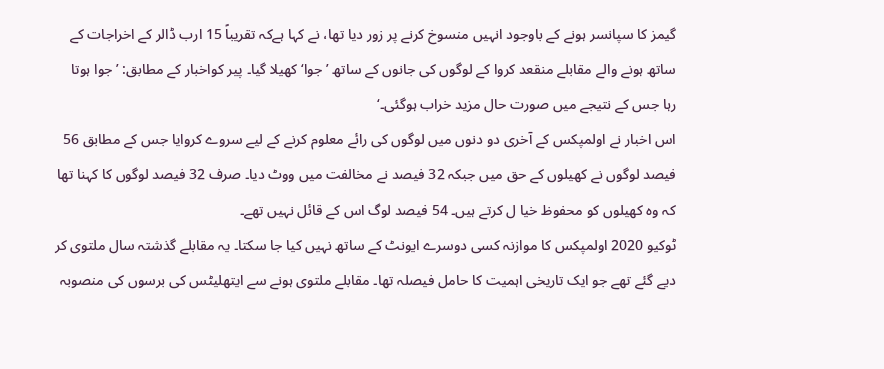گیمز کا سپانسر ہونے کے باوجود انہیں منسوخ کرنے پر زور دیا تھا، نے کہا ہےکہ تقریباً 15 ارب ڈالر کے اخراجات کے ساتھ ہونے والے مقابلے منقعد کروا کے لوگوں کی جانوں کے ساتھ ’جوا‘ کھیلا گیا۔ پیر کواخبار کے مطابق: ’جوا ہوتا رہا جس کے نتیجے میں صورت حال مزید خراب ہوگئی۔‘
اس اخبار نے اولمپکس کے آخری دو دنوں میں لوگوں کی رائے معلوم کرنے کے لیے سروے کروایا جس کے مطابق 56 فیصد لوگوں نے کھیلوں کے حق میں جبکہ 32 فیصد نے مخالفت میں ووٹ دیا۔ صرف 32 فیصد لوگوں کا کہنا تھا کہ وہ کھیلوں کو محفوظ خیا ل کرتے ہیں۔ 54 فیصد لوگ اس کے قائل نہیں تھے۔
ٹوکیو 2020 اولمپکس کا موازنہ کسی دوسرے ایونٹ کے ساتھ نہیں کیا جا سکتا۔ یہ مقابلے گذشتہ سال ملتوی کر دیے گئے تھے جو ایک تاریخی اہمیت کا حامل فیصلہ تھا۔ مقابلے ملتوی ہونے سے ایتھلیٹس کی برسوں کی منصوبہ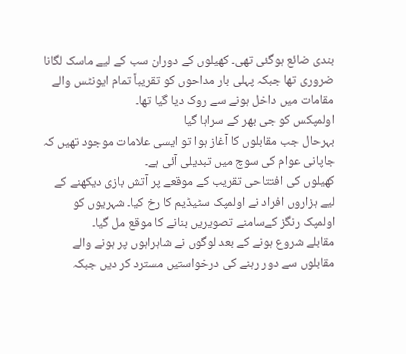بندی ضائع ہوگئی تھی۔ کھیلوں کے دوران سب کے لیے ماسک لگانا ضروری تھا جبکہ پہلی بار مداحوں کو تقریباً تمام ایونٹس والے مقامات میں داخل ہونے سے روک دیا گیا تھا۔
اولمپکس کو جی بھر کے سراہا گیا
بہرحال جب مقابلوں کا آغاز ہوا تو ایسی علامات موجود تھیں کہ جاپانی عوام کی سوچ میں تبدیلی آئی ہے۔
کھیلوں کی افتتاحی تقریب کے موقعے پر آتش بازی دیکھنے کے لیے ہزاروں افراد نے اولمپک سٹیڈیم کا رخ کیا۔ شہریوں کو اولمپک رنگز کےسامنے تصویریں بنانے کا موقع مل گیا۔
مقابلے شروع ہونے کے بعد لوگوں نے شاہراہوں پر ہونے والے مقابلوں سے دور رہنے کی درخواستیں مسترد کر دیں جبکہ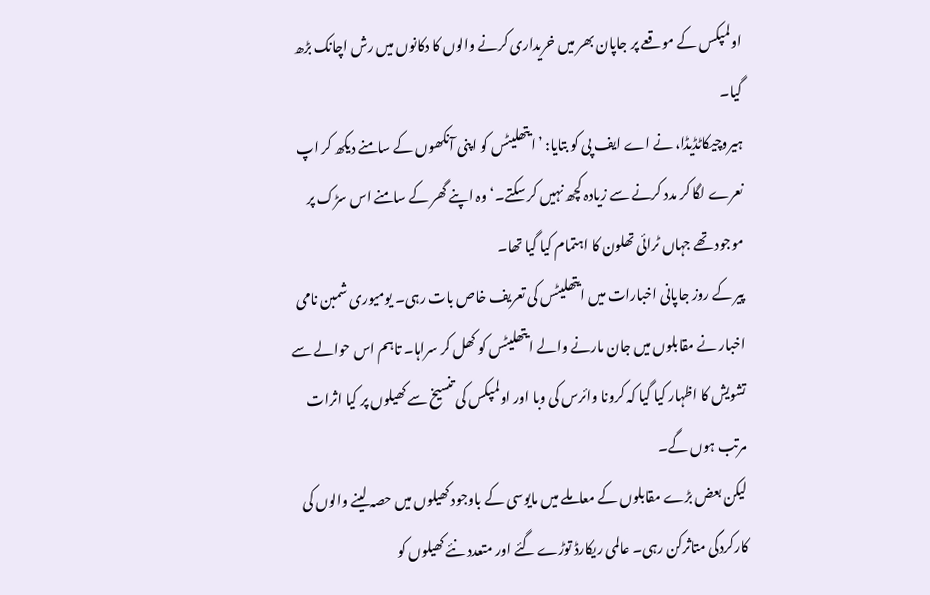اولمپکس کے موقعے پر جاپان بھر میں خریداری کرنے والوں کا دکانوں میں رش اچانک بڑھ گیا۔
ہیروچیکاٹڈیڈا، نے اے ایف پی کو بتایا: ’ایتھلیٹس کو اپنی آنکھوں کے سامنے دیکھ کر اپ نعرے لگا کر مدد کرنے سے زیادہ کچھ نہیں کر سکتے۔‘ وہ اپنے گھر کے سامنے اس سڑک پر موجود تھے جہاں ٹرائی تھلون کا اہتمام کیا گیا تھا۔
پیر کے روز جاپانی اخبارات میں ایتھلیٹس کی تعریف خاص بات رہی۔ یومیوری شمبن نامی اخبار نے مقابلوں میں جان مارنے والے ایتھلیٹس کو کھل کر سراہا۔ تاہم اس حوالے سے تشویش کا اظہار کیا گیا کہ کرونا وائرس کی وبا اور اولمپکس کی تنسیخ سے کھیلوں پر کیا اثرات مرتب ہوں گے۔
لیکن بعض بڑے مقابلوں کے معاملے میں مایوسی کے باوجود کھیلوں میں حصہ لینے والوں کی کارکردگی متاثرکن رہی۔ عالمی ریکارڈ توڑے گئے اور متعدد نئے کھیلوں کو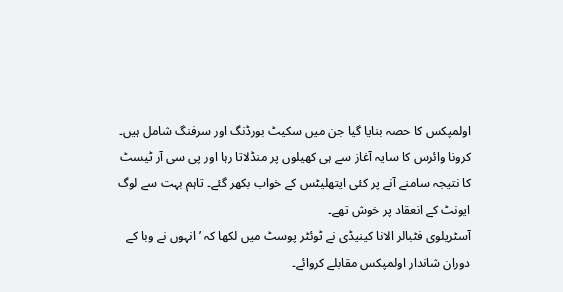اولمپکس کا حصہ بنایا گیا جن میں سکیٹ بورڈنگ اور سرفنگ شامل ہیں۔
کرونا وائرس کا سایہ آغاز سے ہی کھیلوں پر منڈلاتا رہا اور پی سی آر ٹیسٹ کا نتیجہ سامنے آنے پر کئی ایتھلیٹس کے خواب بکھر گئے۔ تاہم بہت سے لوگ ایونٹ کے انعقاد پر خوش تھے۔
آسٹریلوی فٹبالر الانا کینیڈی نے ٹوئٹر پوسٹ میں لکھا کہ ’انہوں نے وبا کے دوران شاندار اولمپکس مقابلے کروائے۔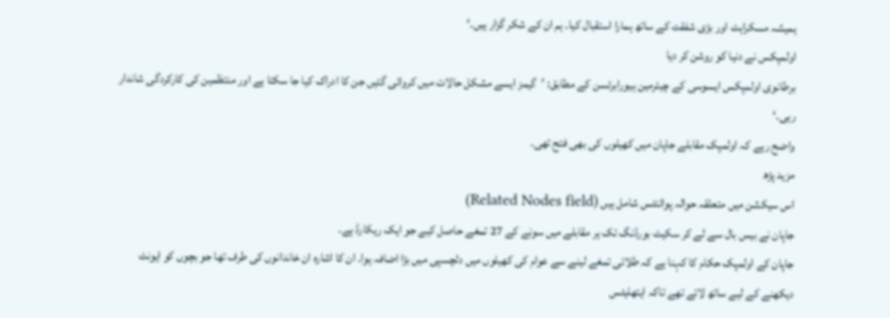ہمیشہ مسکراہٹ اور بڑی شفقت کے ساتھ ہمارا استقبال کیا۔ ہم ان کے شکر گزار ہیں۔‘
اولمپکس نے دنیا کو روشن کر دیا
برطانوی اولمپکس ایسوسی کے چیئرمین ہیورابرٹسن کے مطابق: ’گیمز ایسے مشکل حالات میں کروائی گئیں جن کا ادراک کیا جا سکتا ہے اور منتظمین کی کارکردگی شاندار رہی۔‘
واضح رہے کہ اولمپک مقابلے جاپان میں کھیلوں کی بھی فتح تھی۔
مزید پڑھ
اس سیکشن میں متعلقہ حوالہ پوائنٹس شامل ہیں (Related Nodes field)
جاپان نے بیس بال سے لے کر سکیٹ بورڈنگ تک ہر مقابلے میں سونے کے 27 تمغے حاصل کیے جو ایک ریکارڈ ہے۔
جاپان کے اولمپک حکام کا کہنا ہے کہ طلائی تمغے لینے سے عوام کی کھیلوں میں دلچسپی میں بڑا اضافہ ہوا۔ ان کا اشارہ ان خاندانوں کی طرف تھا جو بچوں کو ایونٹ دیکھنے کے لیے ساتھ لائے تھے تاکہ ایتھلیٹس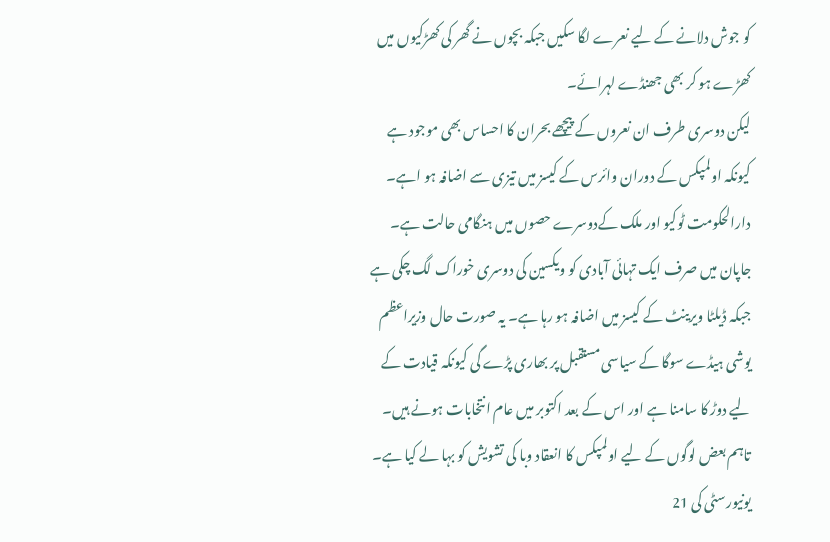کو جوش دلانے کے لیے نعرے لگا سکیں جبکہ بچوں نے گھر کی کھڑکیوں میں کھڑے ہو کر بھی جھنڈے لہرائے۔
لیکن دوسری طرف ان نعروں کے پیچھے بحران کا احساس بھی موجود ہے کیونکہ اولمپکس کے دوران وائرس کے کیسز میں تیزی سے اضافہ ہو اہے۔ دارالحکومت ٹوکیو اور ملک کےدوسرے حصوں میں ہنگامی حالت ہے۔
جاپان میں صرف ایک تہائی آبادی کو ویکسین کی دوسری خوراک لگ چکی ہے جبکہ ڈیلٹا ویرینٹ کے کیسز میں اضافہ ہو رہا ہے۔ یہ صورت حال وزیراعظم یوشی ہیڈے سوگا کے سیاسی مستقبل پر بھاری پڑے گی کیونکہ قیادت کے لیے دوڑ کا سامنا ہے اور اس کے بعد اکتوبر میں عام انتخابات ہونے ہیں۔
تاہم بعض لوگوں کے لیے اولمپکس کا انعقاد وبا کی تشویش کو بہا لے کیا ہے۔ یونیورسٹی کی 21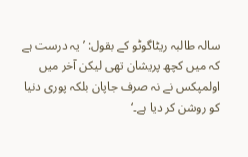سالہ طالبہ ریٹاگوٹو کے بقول: ’یہ درست ہے کہ میں کچھ پریشان تھی لیکن آخر میں اولمپکس نے نہ صرف جاپان بلکہ پوری دنیا کو روشن کر دیا ہے۔‘